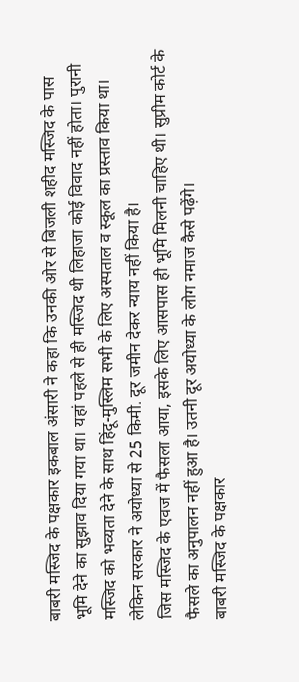बाबरी मस्जिद के पक्षकार इकबाल अंसारी ने कहा कि उनकी ओर से बिजली शहीद मस्जिद के पास भूमि देने का सुझाव दिया गया था। यहां पहले से ही मस्जिद थी लिहाजा कोई विवाद नहीं होता। पुरानी मस्जिद को भव्यता देने के साथ हिंदू-मुस्लिम सभी के लिए अस्पताल व स्कूल का प्रस्ताव किया था। लेकिन सरकार ने अयोध्या से 25 किमी. दूर जमीन देकर न्याय नहीं किया है।
जिस मस्जिद के एवज में फैसला आया, इसके लिए आसपास ही भूमि मिलनी चाहिए थी। सुप्रीम कोर्ट के फैसले का अनुपालन नहीं हुआ है। उतनी दूर अयोध्या के लोग नमाज कैसे पढ़ेंगे।
बाबरी मस्जिद के पक्षकार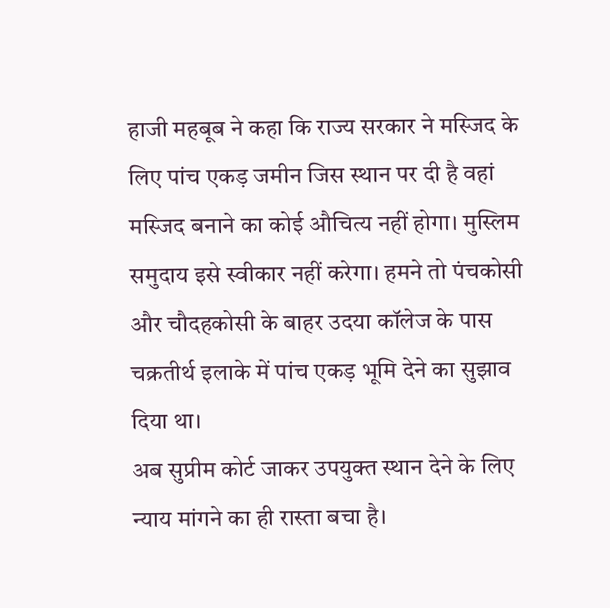हाजी महबूब ने कहा कि राज्य सरकार ने मस्जिद के लिए पांच एकड़ जमीन जिस स्थान पर दी है वहां मस्जिद बनाने का कोई औचित्य नहीं होगा। मुस्लिम समुदाय इसे स्वीकार नहीं करेगा। हमने तो पंचकोसी और चौदहकोसी के बाहर उदया कॉलेज के पास चक्रतीर्थ इलाके में पांच एकड़ भूमि देने का सुझाव दिया था।
अब सुप्रीम कोर्ट जाकर उपयुक्त स्थान देने के लिए न्याय मांगने का ही रास्ता बचा है।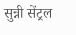सुन्नी सेंट्रल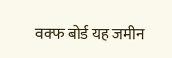वक्फ बोर्ड यह जमीन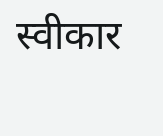स्वीकार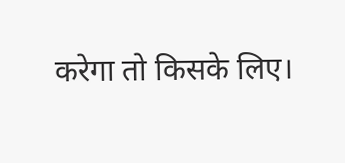करेगा तो किसके लिए।